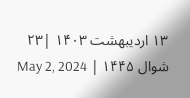۱۳ اردیبهشت ۱۴۰۳ |۲۳ شوال ۱۴۴۵ | May 2, 2024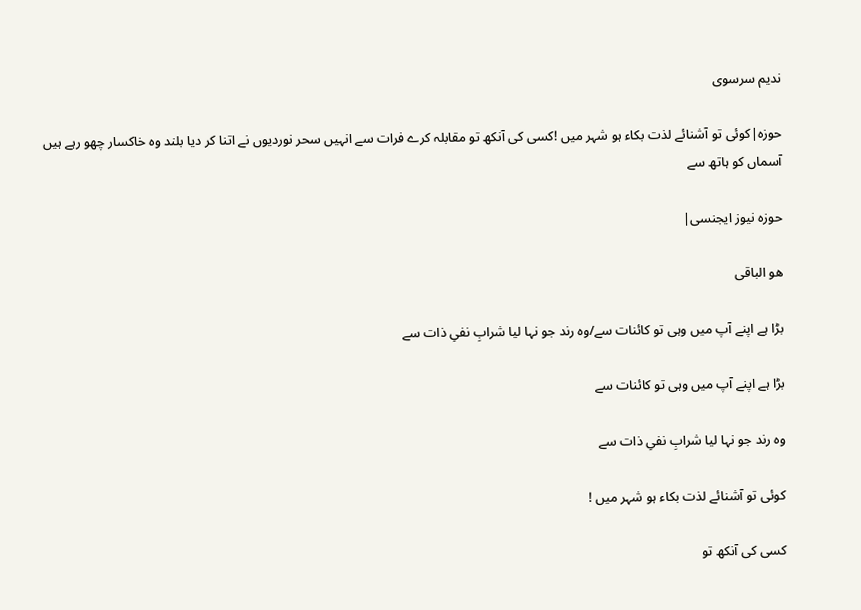ندیم سرسوی

حوزہ|کوئی تو آشنائے لذت بکاء ہو شہر میں !کسی کی آنکھ تو مقابلہ کرے فرات سے انہیں سحر نوردیوں نے اتنا کر دیا بلند وہ خاکسار چھو رہے ہیں آسماں کو ہاتھ سے

حوزہ نیوز ایجنسی|

ھو الباقی

بڑا ہے اپنے آپ میں وہی تو کائنات سے/وہ رند جو نہا لیا شرابِ نفیِ ذات سے

بڑا ہے اپنے آپ میں وہی تو کائنات سے

وہ رند جو نہا لیا شرابِ نفیِ ذات سے

کوئی تو آشنائے لذت بکاء ہو شہر میں !

کسی کی آنکھ تو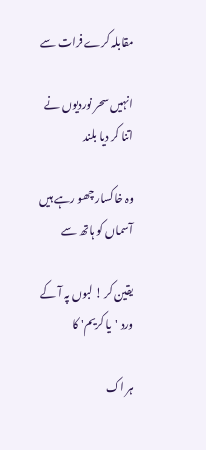مقابلہ کرے فرات سے

انہیں سحر نوردیوں نے اتنا کر دیا بلند

وہ خاکسار چھو رہے ہیں آسماں کو ہاتھ سے

یقین کر ! لبوں پہ آ کے ورد 'یا کریم' کا

ہر اک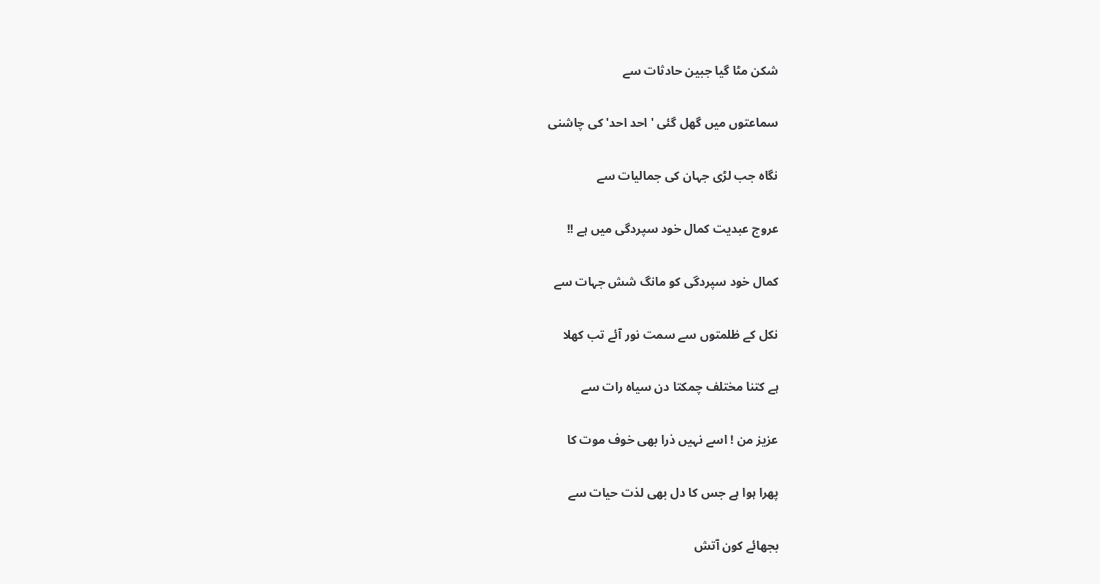شکن مٹا گیا جبین حادثات سے

سماعتوں میں گھل گئی 'احد احد' کی چاشنی

نگاہ جب لڑی جہان کی جمالیات سے

عروج عبدیت کمال خود سپردگی میں ہے !!

کمال خود سپردگی کو مانگ شش جہات سے

نکل کے ظلمتوں سے سمت نور آئے تب کھلا

ہے کتنا مختلف چمکتا دن سیاہ رات سے

عزیز من ! اسے نہیں ذرا بھی خوف موت کا

پھرا ہوا ہے جس کا دل بھی لذت حیات سے

بجھائے کون آتش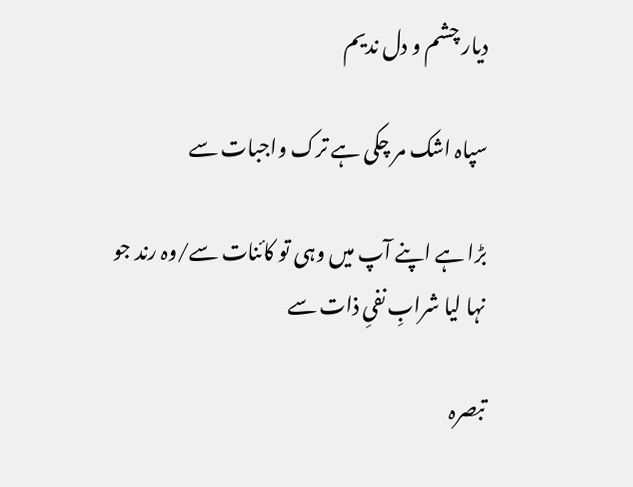دیار چشم و دل ندیم

سپاہ اشک مر چکی ہے ترک واجبات سے

بڑا ہے اپنے آپ میں وہی تو کائنات سے/وہ رند جو نہا لیا شرابِ نفیِ ذات سے

تبصرہ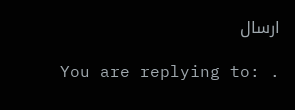ارسال

You are replying to: .